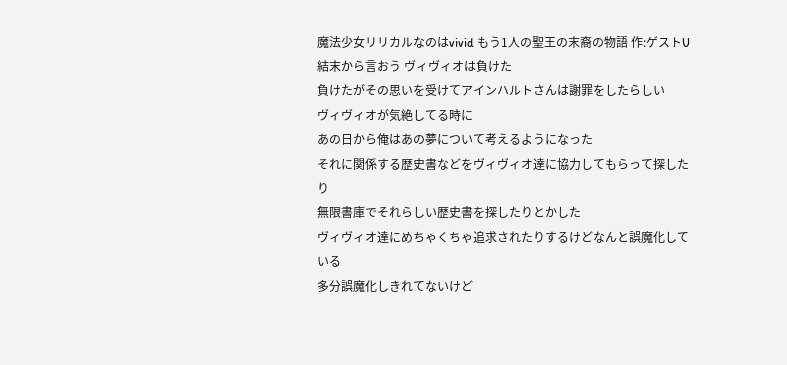魔法少女リリカルなのはvivid もう1人の聖王の末裔の物語 作:ゲストU
結末から言おう ヴィヴィオは負けた
負けたがその思いを受けてアインハルトさんは謝罪をしたらしい
ヴィヴィオが気絶してる時に
あの日から俺はあの夢について考えるようになった
それに関係する歴史書などをヴィヴィオ達に協力してもらって探したり
無限書庫でそれらしい歴史書を探したりとかした
ヴィヴィオ達にめちゃくちゃ追求されたりするけどなんと誤魔化している
多分誤魔化しきれてないけど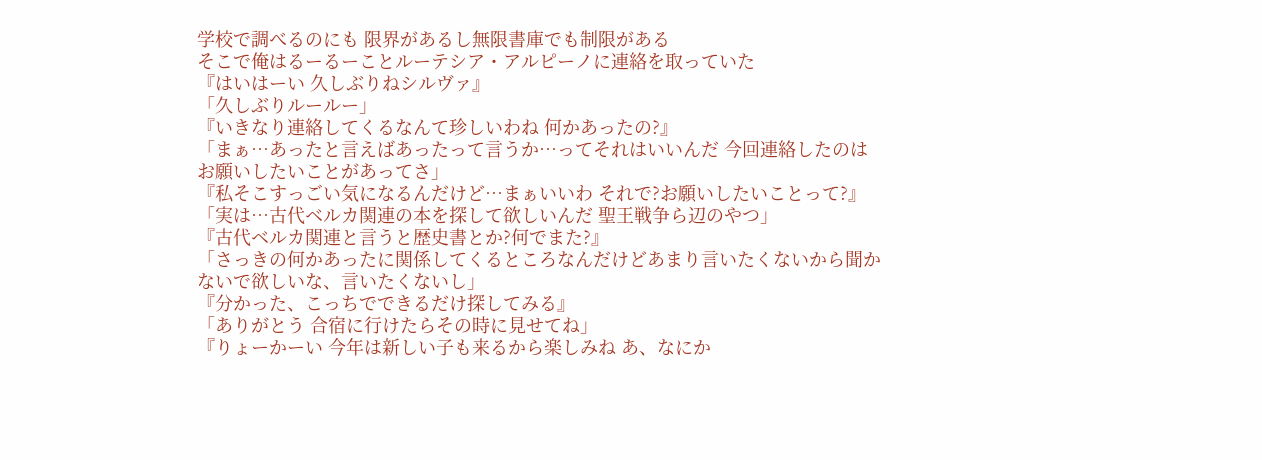学校で調べるのにも 限界があるし無限書庫でも制限がある
そこで俺はるーるーことルーテシア・アルピーノに連絡を取っていた
『はいはーい 久しぶりねシルヴァ』
「久しぶりルールー」
『いきなり連絡してくるなんて珍しいわね 何かあったの?』
「まぁ…あったと言えばあったって言うか…ってそれはいいんだ 今回連絡したのはお願いしたいことがあってさ」
『私そこすっごい気になるんだけど…まぁいいわ それで?お願いしたいことって?』
「実は…古代ベルカ関連の本を探して欲しいんだ 聖王戦争ら辺のやつ」
『古代ベルカ関連と言うと歴史書とか?何でまた?』
「さっきの何かあったに関係してくるところなんだけどあまり言いたくないから聞かないで欲しいな、言いたくないし」
『分かった、こっちでできるだけ探してみる』
「ありがとう 合宿に行けたらその時に見せてね」
『りょーかーい 今年は新しい子も来るから楽しみね あ、なにか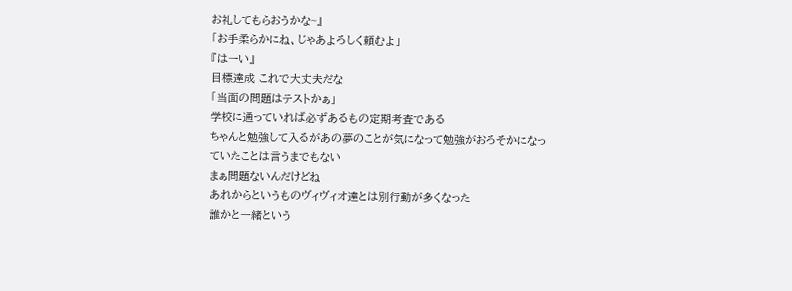お礼してもらおうかな~』
「お手柔らかにね、じゃあよろしく頼むよ」
『はーい』
目標達成 これで大丈夫だな
「当面の問題はテストかぁ」
学校に通っていれば必ずあるもの定期考査である
ちゃんと勉強して入るがあの夢のことが気になって勉強がおろそかになっていたことは言うまでもない
まぁ問題ないんだけどね
あれからというものヴィヴィオ達とは別行動が多くなった
誰かと一緒という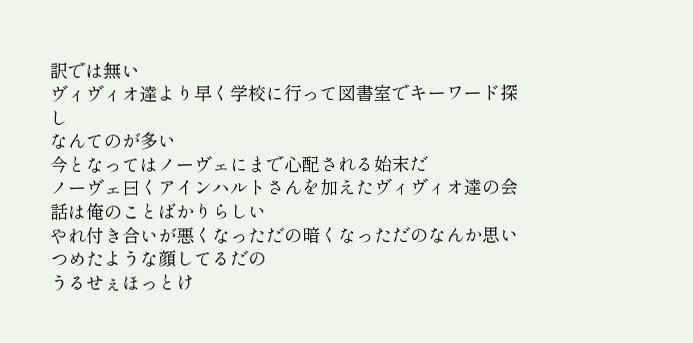訳では無い
ヴィヴィオ達より早く学校に行って図書室でキーワード探し
なんてのが多い
今となってはノーヴェにまで心配される始末だ
ノーヴェ曰くアインハルトさんを加えたヴィヴィオ達の会話は俺のことばかりらしい
やれ付き合いが悪くなっただの暗くなっただのなんか思いつめたような顔してるだの
うるせぇほっとけ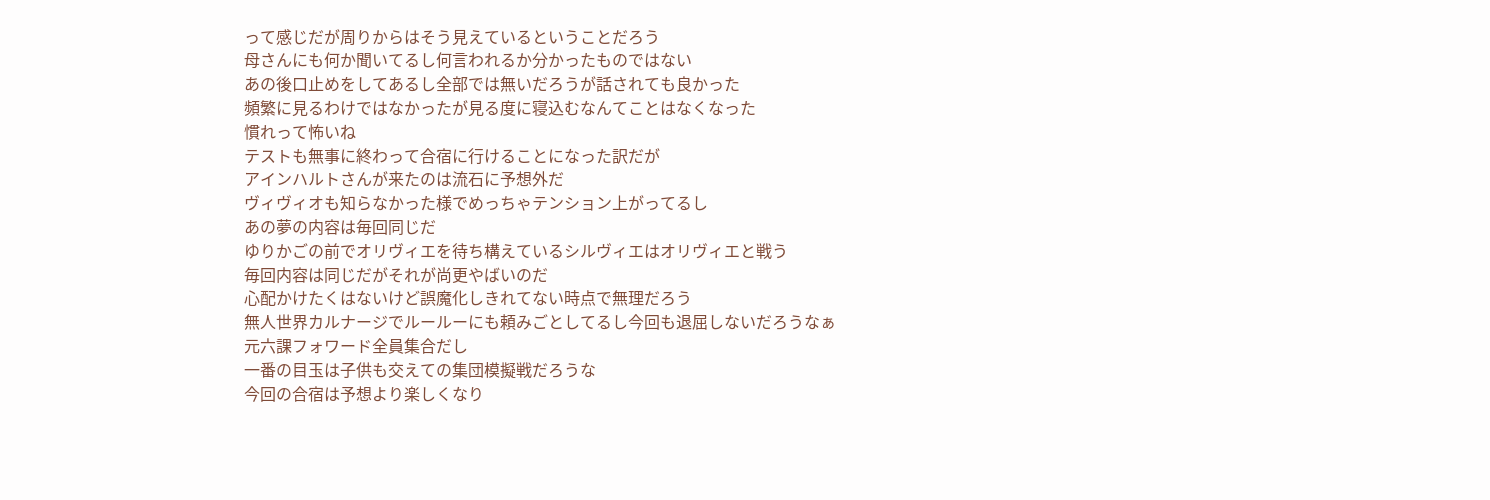って感じだが周りからはそう見えているということだろう
母さんにも何か聞いてるし何言われるか分かったものではない
あの後口止めをしてあるし全部では無いだろうが話されても良かった
頻繁に見るわけではなかったが見る度に寝込むなんてことはなくなった
慣れって怖いね
テストも無事に終わって合宿に行けることになった訳だが
アインハルトさんが来たのは流石に予想外だ
ヴィヴィオも知らなかった様でめっちゃテンション上がってるし
あの夢の内容は毎回同じだ
ゆりかごの前でオリヴィエを待ち構えているシルヴィエはオリヴィエと戦う
毎回内容は同じだがそれが尚更やばいのだ
心配かけたくはないけど誤魔化しきれてない時点で無理だろう
無人世界カルナージでルールーにも頼みごとしてるし今回も退屈しないだろうなぁ
元六課フォワード全員集合だし
一番の目玉は子供も交えての集団模擬戦だろうな
今回の合宿は予想より楽しくなり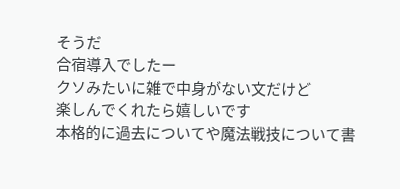そうだ
合宿導入でしたー
クソみたいに雑で中身がない文だけど
楽しんでくれたら嬉しいです
本格的に過去についてや魔法戦技について書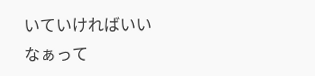いていければいいなぁって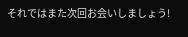それではまた次回お会いしましょう!